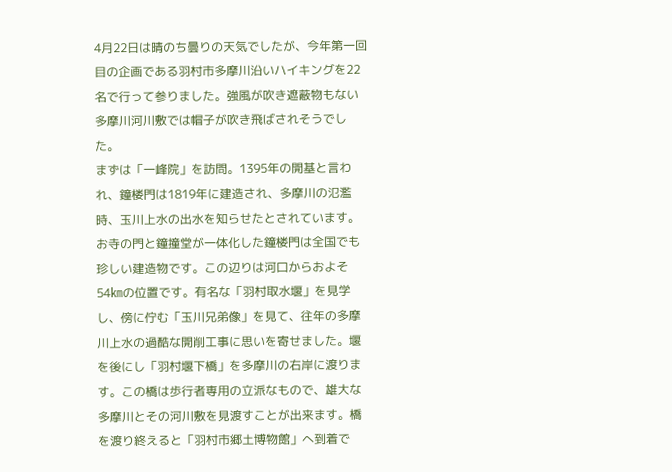4月22日は晴のち曇りの天気でしたが、今年第一回目の企画である羽村市多摩川沿いハイキングを22名で行って参りました。強風が吹き遮蔽物もない多摩川河川敷では帽子が吹き飛ばされそうでした。
まずは「一峰院」を訪問。1395年の開基と言われ、鐘楼門は1819年に建造され、多摩川の氾濫時、玉川上水の出水を知らせたとされています。お寺の門と鐘撞堂が一体化した鐘楼門は全国でも珍しい建造物です。この辺りは河口からおよそ54㎞の位置です。有名な「羽村取水堰」を見学し、傍に佇む「玉川兄弟像」を見て、往年の多摩川上水の過酷な開削工事に思いを寄せました。堰を後にし「羽村堰下橋」を多摩川の右岸に渡ります。この橋は歩行者専用の立派なもので、雄大な多摩川とその河川敷を見渡すことが出来ます。橋を渡り終えると「羽村市郷土博物館」へ到着で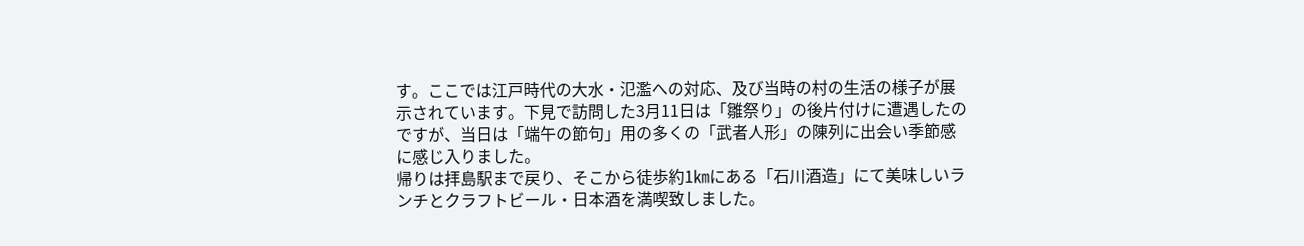す。ここでは江戸時代の大水・氾濫への対応、及び当時の村の生活の様子が展示されています。下見で訪問した3月11日は「雛祭り」の後片付けに遭遇したのですが、当日は「端午の節句」用の多くの「武者人形」の陳列に出会い季節感に感じ入りました。
帰りは拝島駅まで戻り、そこから徒歩約1㎞にある「石川酒造」にて美味しいランチとクラフトビール・日本酒を満喫致しました。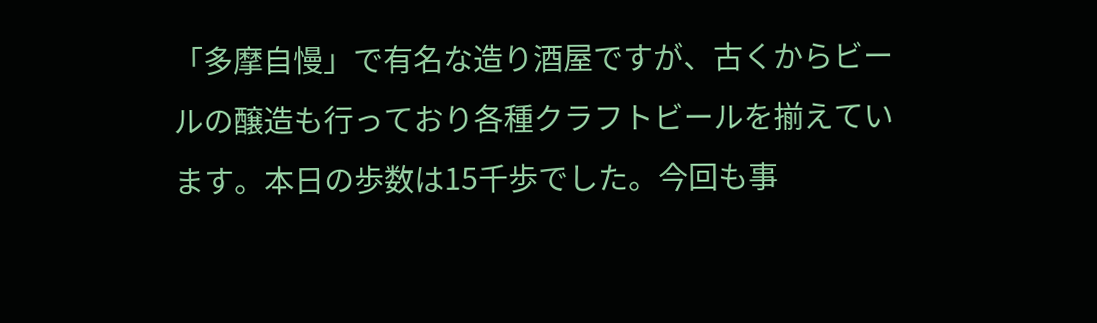「多摩自慢」で有名な造り酒屋ですが、古くからビールの醸造も行っており各種クラフトビールを揃えています。本日の歩数は15千歩でした。今回も事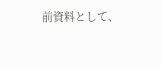前資料として、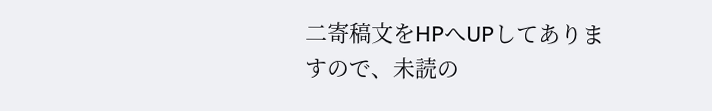二寄稿文をHPへUPしてありますので、未読の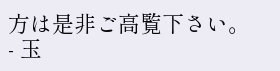方は是非ご高覧下さい。
- 玉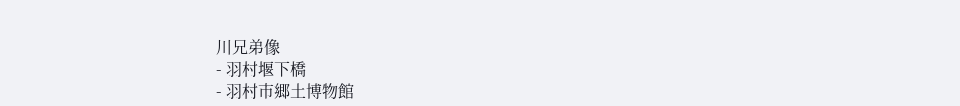川兄弟像
- 羽村堰下橋
- 羽村市郷土博物館